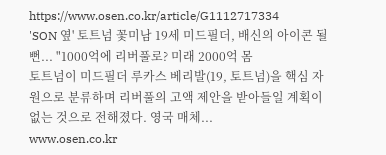https://www.osen.co.kr/article/G1112717334
'SON 옆' 토트넘 꽃미남 19세 미드필더, 배신의 아이콘 될 뻔... "1000억에 리버풀로? 미래 2000억 몸
토트넘이 미드필더 루카스 베리발(19, 토트넘)을 핵심 자원으로 분류하며 리버풀의 고액 제안을 받아들일 계획이 없는 것으로 전해졌다. 영국 매체...
www.osen.co.kr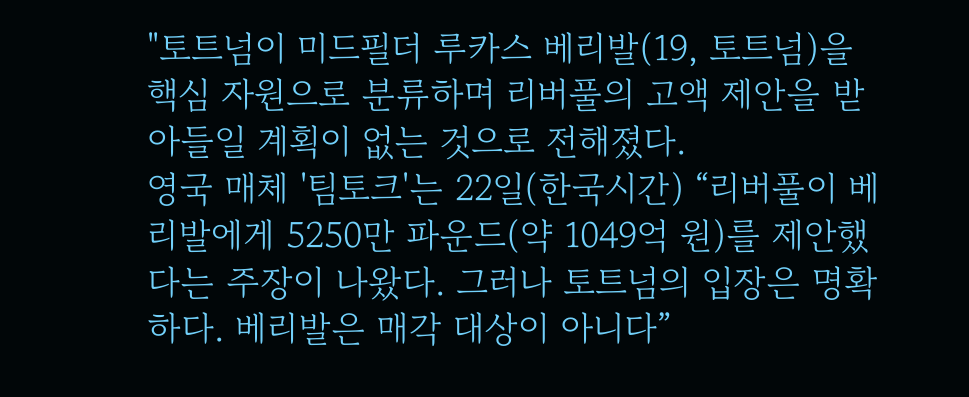"토트넘이 미드필더 루카스 베리발(19, 토트넘)을 핵심 자원으로 분류하며 리버풀의 고액 제안을 받아들일 계획이 없는 것으로 전해졌다.
영국 매체 '팀토크'는 22일(한국시간) “리버풀이 베리발에게 5250만 파운드(약 1049억 원)를 제안했다는 주장이 나왔다. 그러나 토트넘의 입장은 명확하다. 베리발은 매각 대상이 아니다”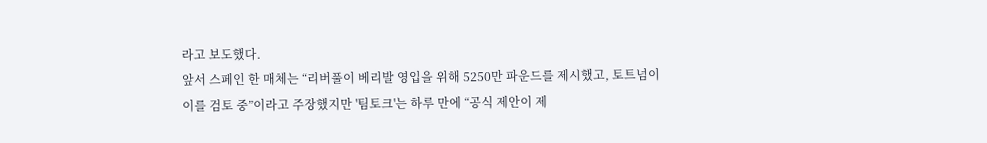라고 보도했다.
앞서 스페인 한 매체는 “리버풀이 베리발 영입을 위해 5250만 파운드를 제시했고, 토트넘이 이를 검토 중”이라고 주장했지만 '팀토크'는 하루 만에 “공식 제안이 제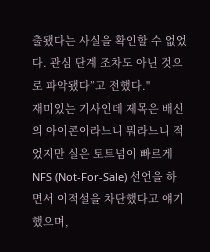출됐다는 사실을 확인할 수 없었다. 관심 단계 조차도 아닌 것으로 파악됐다”고 전했다."
재미있는 기사인데 제목은 배신의 아이콘이라느니 뭐라느니 적었지만 실은 토트넘이 빠르게 NFS (Not-For-Sale) 선언을 하면서 이적설을 차단했다고 얘기했으며,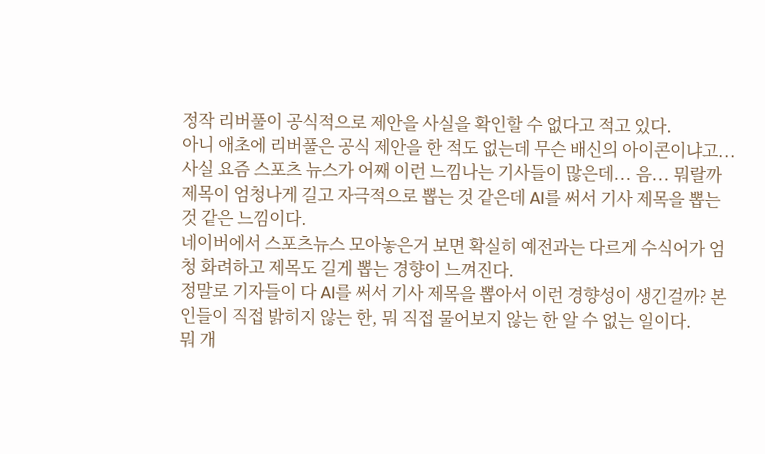정작 리버풀이 공식적으로 제안을 사실을 확인할 수 없다고 적고 있다.
아니 애초에 리버풀은 공식 제안을 한 적도 없는데 무슨 배신의 아이콘이냐고...
사실 요즘 스포츠 뉴스가 어째 이런 느낌나는 기사들이 많은데... 음... 뭐랄까 제목이 엄청나게 길고 자극적으로 뽑는 것 같은데 AI를 써서 기사 제목을 뽑는 것 같은 느낌이다.
네이버에서 스포츠뉴스 모아놓은거 보면 확실히 예전과는 다르게 수식어가 엄청 화려하고 제목도 길게 뽑는 경향이 느껴진다.
정말로 기자들이 다 AI를 써서 기사 제목을 뽑아서 이런 경향성이 생긴걸까? 본인들이 직접 밝히지 않는 한, 뭐 직접 물어보지 않는 한 알 수 없는 일이다.
뭐 개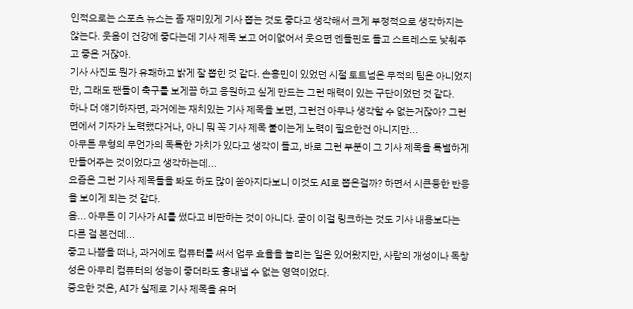인적으로는 스포츠 뉴스는 좀 재미있게 기사 뽑는 것도 좋다고 생각해서 크게 부정적으로 생각하지는 않는다. 웃음이 건강에 좋다는데 기사 제목 보고 어이없어서 웃으면 엔돌핀도 돌고 스트레스도 낮춰주고 좋은 거잖아.
기사 사진도 뭔가 유쾌하고 밝게 잘 뽑힌 것 같다. 손흥민이 있었던 시절 토트넘은 무적의 팀은 아니었지만, 그래도 팬들이 축구를 보게끔 하고 응원하고 싶게 만드는 그런 매력이 있는 구단이었던 것 같다.
하나 더 얘기하자면, 과거에는 재치있는 기사 제목을 보면, 그런건 아무나 생각할 수 없는거잖아? 그런 면에서 기자가 노력했다거나, 아니 뭐 꼭 기사 제목 붙이는게 노력이 필요한건 아니지만...
아무튼 무형의 무언가의 독특한 가치가 있다고 생각이 들고, 바로 그런 부분이 그 기사 제목을 특별하게 만들어주는 것이었다고 생각하는데...
요즘은 그런 기사 제목들을 봐도 하도 많이 쏟아지다보니 이것도 AI로 뽑은걸까? 하면서 시큰둥한 반응을 보이게 되는 것 같다.
음... 아무튼 이 기사가 AI를 썼다고 비판하는 것이 아니다. 굳이 이걸 링크하는 것도 기사 내용보다는 다른 걸 본건데...
좋고 나쁨을 떠나, 과거에도 컴퓨터를 써서 업무 효율을 늘리는 일은 있어왔지만, 사람의 개성이나 독창성은 아무리 컴퓨터의 성능이 좋더라도 흉내낼 수 없는 영역이었다.
중요한 것은, AI가 실제로 기사 제목을 유머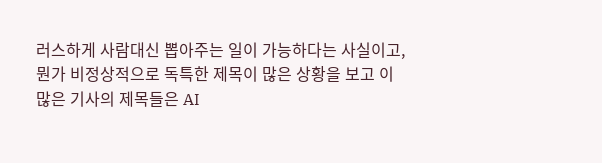러스하게 사람대신 뽑아주는 일이 가능하다는 사실이고, 뭔가 비정상적으로 독특한 제목이 많은 상황을 보고 이 많은 기사의 제목들은 AI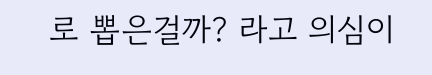로 뽑은걸까? 라고 의심이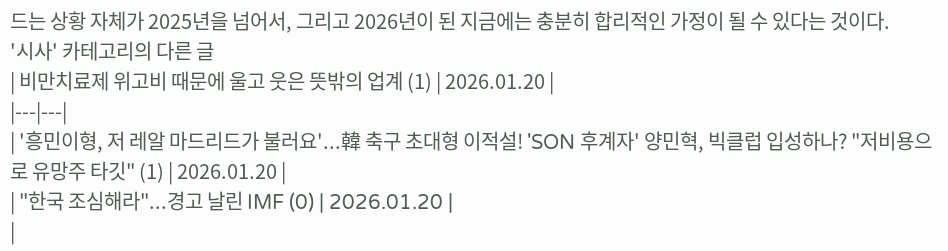드는 상황 자체가 2025년을 넘어서, 그리고 2026년이 된 지금에는 충분히 합리적인 가정이 될 수 있다는 것이다.
'시사' 카테고리의 다른 글
| 비만치료제 위고비 때문에 울고 웃은 뜻밖의 업계 (1) | 2026.01.20 |
|---|---|
| '흥민이형, 저 레알 마드리드가 불러요'...韓 축구 초대형 이적설! 'SON 후계자' 양민혁, 빅클럽 입성하나? "저비용으로 유망주 타깃" (1) | 2026.01.20 |
| "한국 조심해라"...경고 날린 IMF (0) | 2026.01.20 |
|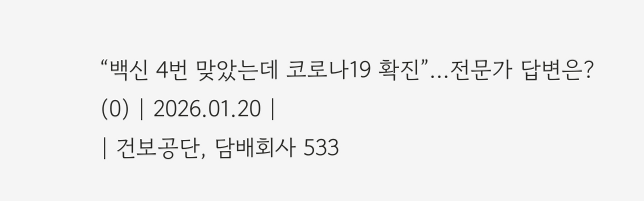“백신 4번 맞았는데 코로나19 확진”…전문가 답변은? (0) | 2026.01.20 |
| 건보공단, 담배회사 533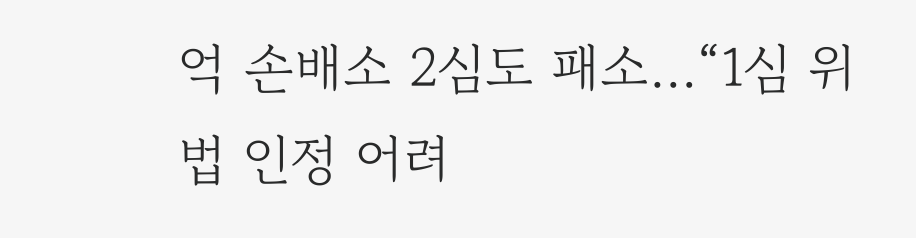억 손배소 2심도 패소…“1심 위법 인정 어려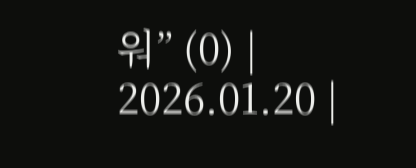워” (0) | 2026.01.20 |